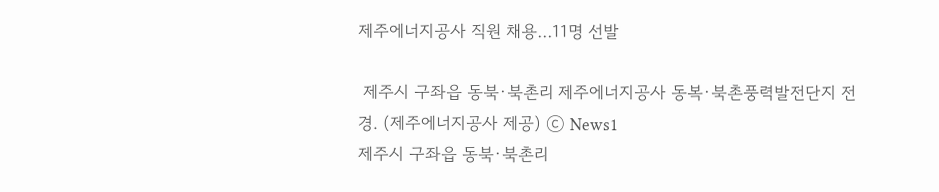제주에너지공사 직원 채용…11명 선발

 제주시 구좌읍 동북·북촌리 제주에너지공사 동복·북촌풍력발전단지 전경. (제주에너지공사 제공) ⓒ News1
제주시 구좌읍 동북·북촌리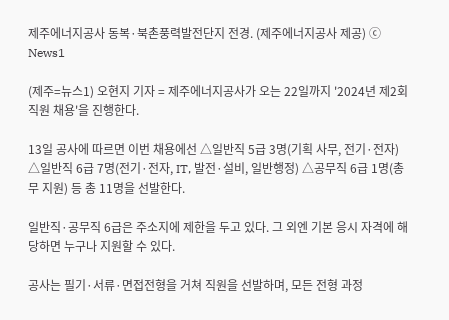제주에너지공사 동복·북촌풍력발전단지 전경. (제주에너지공사 제공) ⓒ News1

(제주=뉴스1) 오현지 기자 = 제주에너지공사가 오는 22일까지 '2024년 제2회 직원 채용'을 진행한다.

13일 공사에 따르면 이번 채용에선 △일반직 5급 3명(기획 사무, 전기·전자) △일반직 6급 7명(전기·전자, IT, 발전·설비, 일반행정) △공무직 6급 1명(총무 지원) 등 총 11명을 선발한다.

일반직·공무직 6급은 주소지에 제한을 두고 있다. 그 외엔 기본 응시 자격에 해당하면 누구나 지원할 수 있다.

공사는 필기·서류·면접전형을 거쳐 직원을 선발하며, 모든 전형 과정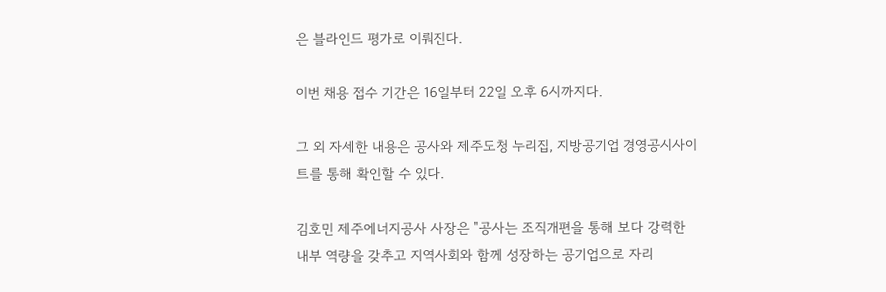은 블라인드 평가로 이뤄진다.

이번 채용 접수 기간은 16일부터 22일 오후 6시까지다.

그 외 자세한 내용은 공사와 제주도청 누리집, 지방공기업 경영공시사이트를 통해 확인할 수 있다.

김호민 제주에너지공사 사장은 "공사는 조직개편을 통해 보다 강력한 내부 역량을 갖추고 지역사회와 함께 성장하는 공기업으로 자리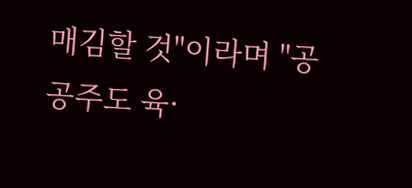매김할 것"이라며 "공공주도 육·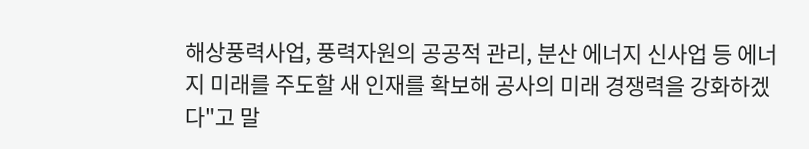해상풍력사업, 풍력자원의 공공적 관리, 분산 에너지 신사업 등 에너지 미래를 주도할 새 인재를 확보해 공사의 미래 경쟁력을 강화하겠다"고 말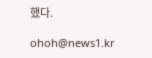했다.

ohoh@news1.kr